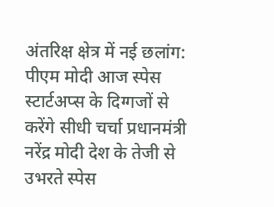अंतरिक्ष क्षेत्र में नई छलांग: पीएम मोदी आज स्पेस स्टार्टअप्स के दिग्गजों से करेंगे सीधी चर्चा प्रधानमंत्री नरेंद्र मोदी देश के तेजी से उभरते स्पेस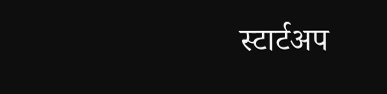स्टार्टअप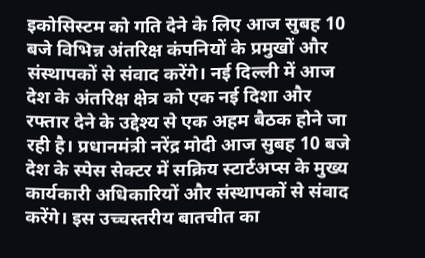इकोसिस्टम को गति देने के लिए आज सुबह 10 बजे विभिन्न अंतरिक्ष कंपनियों के प्रमुखों और संस्थापकों से संवाद करेंगे। नई दिल्ली में आज देश के अंतरिक्ष क्षेत्र को एक नई दिशा और रफ्तार देने के उद्देश्य से एक अहम बैठक होने जा रही है। प्रधानमंत्री नरेंद्र मोदी आज सुबह 10 बजे देश के स्पेस सेक्टर में सक्रिय स्टार्टअप्स के मुख्य कार्यकारी अधिकारियों और संस्थापकों से संवाद करेंगे। इस उच्चस्तरीय बातचीत का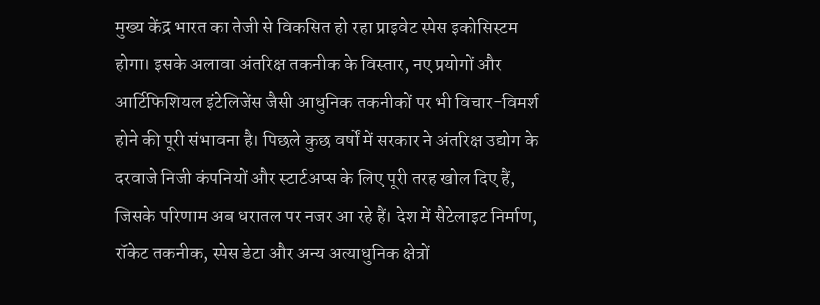मुख्य केंद्र भारत का तेजी से विकसित हो रहा प्राइवेट स्पेस इकोसिस्टम होगा। इसके अलावा अंतरिक्ष तकनीक के विस्तार, नए प्रयोगों और आर्टिफिशियल इंटेलिजेंस जैसी आधुनिक तकनीकों पर भी विचार-विमर्श होने की पूरी संभावना है। पिछले कुछ वर्षों में सरकार ने अंतरिक्ष उद्योग के दरवाजे निजी कंपनियों और स्टार्टअप्स के लिए पूरी तरह खोल दिए हैं, जिसके परिणाम अब धरातल पर नजर आ रहे हैं। देश में सैटेलाइट निर्माण, रॉकेट तकनीक, स्पेस डेटा और अन्य अत्याधुनिक क्षेत्रों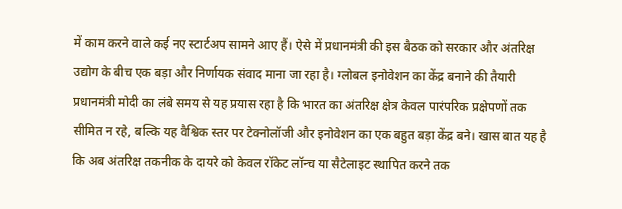में काम करने वाले कई नए स्टार्टअप सामने आए हैं। ऐसे में प्रधानमंत्री की इस बैठक को सरकार और अंतरिक्ष उद्योग के बीच एक बड़ा और निर्णायक संवाद माना जा रहा है। ग्लोबल इनोवेशन का केंद्र बनाने की तैयारी प्रधानमंत्री मोदी का लंबे समय से यह प्रयास रहा है कि भारत का अंतरिक्ष क्षेत्र केवल पारंपरिक प्रक्षेपणों तक सीमित न रहे, बल्कि यह वैश्विक स्तर पर टेक्नोलॉजी और इनोवेशन का एक बहुत बड़ा केंद्र बने। खास बात यह है कि अब अंतरिक्ष तकनीक के दायरे को केवल रॉकेट लॉन्च या सैटेलाइट स्थापित करने तक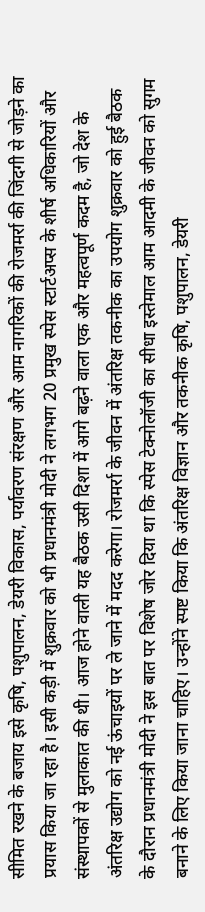सीमित रखने के बजाय इसे कृषि, पशुपालन, डेयरी विकास, पर्यावरण संरक्षण और आम नागरिकों की रोजमर्रा की जिंदगी से जोड़ने का प्रयास किया जा रहा है। इसी कड़ी में शुक्रवार को भी प्रधानमंत्री मोदी ने लगभग 20 प्रमुख स्पेस स्टार्टअप्स के शीर्ष अधिकारियों और संस्थापकों से मुलाकात की थी। आज होने वाली यह बैठक उसी दिशा में आगे बढ़ने वाला एक और महत्वपूर्ण कदम है, जो देश के अंतरिक्ष उद्योग को नई ऊंचाइयों पर ले जाने में मदद करेगा। रोजमर्रा के जीवन में अंतरिक्ष तकनीक का उपयोग शुक्रवार को हुई बैठक के दौरान प्रधानमंत्री मोदी ने इस बात पर विशेष जोर दिया था कि स्पेस टेक्नोलॉजी का सीधा इस्तेमाल आम आदमी के जीवन को सुगम बनाने के लिए किया जाना चाहिए। उन्होंने स्पष्ट किया कि अंतरिक्ष विज्ञान और तकनीक कृषि, पशुपालन, डेयरी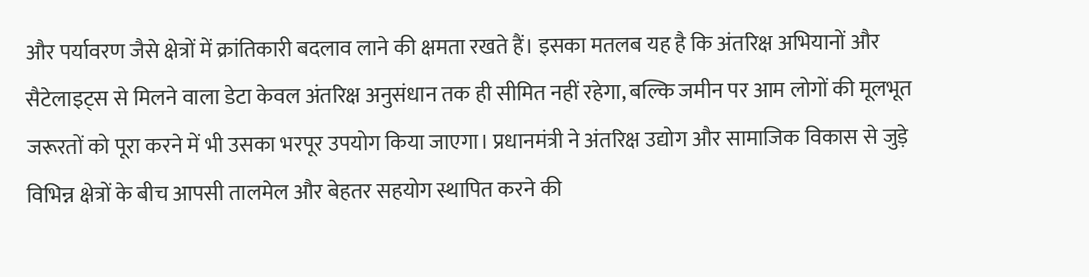और पर्यावरण जैसे क्षेत्रों में क्रांतिकारी बदलाव लाने की क्षमता रखते हैं। इसका मतलब यह है कि अंतरिक्ष अभियानों और सैटेलाइट्स से मिलने वाला डेटा केवल अंतरिक्ष अनुसंधान तक ही सीमित नहीं रहेगा, बल्कि जमीन पर आम लोगों की मूलभूत जरूरतों को पूरा करने में भी उसका भरपूर उपयोग किया जाएगा। प्रधानमंत्री ने अंतरिक्ष उद्योग और सामाजिक विकास से जुड़े विभिन्न क्षेत्रों के बीच आपसी तालमेल और बेहतर सहयोग स्थापित करने की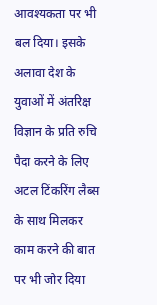आवश्यकता पर भी बल दिया। इसके अलावा देश के युवाओं में अंतरिक्ष विज्ञान के प्रति रुचि पैदा करने के लिए अटल टिंकरिंग लैब्स के साथ मिलकर काम करने की बात पर भी जोर दिया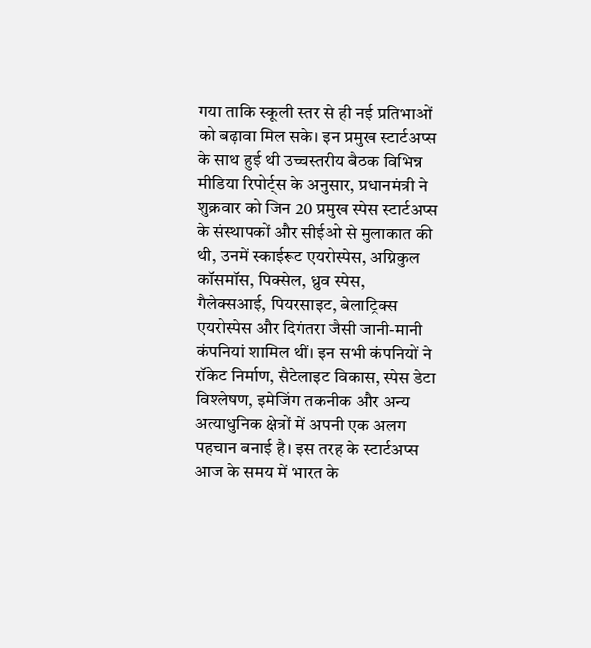गया ताकि स्कूली स्तर से ही नई प्रतिभाओं को बढ़ावा मिल सके। इन प्रमुख स्टार्टअप्स के साथ हुई थी उच्चस्तरीय बैठक विभिन्न मीडिया रिपोर्ट्स के अनुसार, प्रधानमंत्री ने शुक्रवार को जिन 20 प्रमुख स्पेस स्टार्टअप्स के संस्थापकों और सीईओ से मुलाकात की थी, उनमें स्काईरूट एयरोस्पेस, अग्निकुल कॉसमॉस, पिक्सेल, ध्रुव स्पेस, गैलेक्सआई, पियरसाइट, बेलाट्रिक्स एयरोस्पेस और दिगंतरा जैसी जानी-मानी कंपनियां शामिल थीं। इन सभी कंपनियों ने रॉकेट निर्माण, सैटेलाइट विकास, स्पेस डेटा विश्लेषण, इमेजिंग तकनीक और अन्य अत्याधुनिक क्षेत्रों में अपनी एक अलग पहचान बनाई है। इस तरह के स्टार्टअप्स आज के समय में भारत के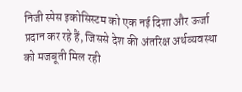निजी स्पेस इकोसिस्टम को एक नई दिशा और ऊर्जा प्रदान कर रहे हैं, जिससे देश की अंतरिक्ष अर्थव्यवस्था को मजबूती मिल रही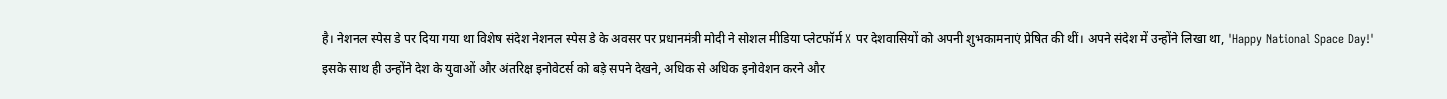है। नेशनल स्पेस डे पर दिया गया था विशेष संदेश नेशनल स्पेस डे के अवसर पर प्रधानमंत्री मोदी ने सोशल मीडिया प्लेटफॉर्म X पर देशवासियों को अपनी शुभकामनाएं प्रेषित की थीं। अपने संदेश में उन्होंने लिखा था, 'Happy National Space Day!' इसके साथ ही उन्होंने देश के युवाओं और अंतरिक्ष इनोवेटर्स को बड़े सपने देखने, अधिक से अधिक इनोवेशन करने और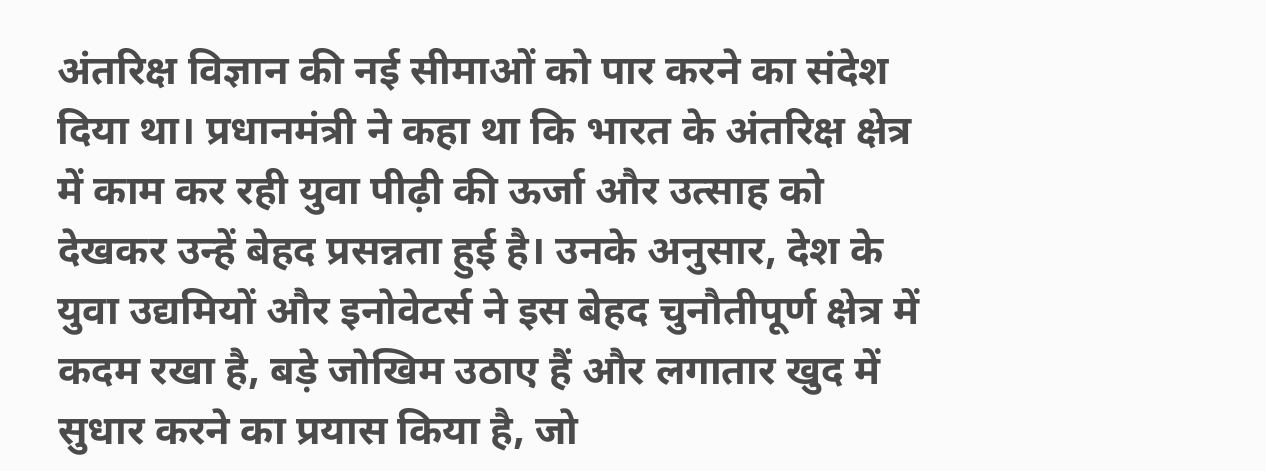अंतरिक्ष विज्ञान की नई सीमाओं को पार करने का संदेश दिया था। प्रधानमंत्री ने कहा था कि भारत के अंतरिक्ष क्षेत्र में काम कर रही युवा पीढ़ी की ऊर्जा और उत्साह को देखकर उन्हें बेहद प्रसन्नता हुई है। उनके अनुसार, देश के युवा उद्यमियों और इनोवेटर्स ने इस बेहद चुनौतीपूर्ण क्षेत्र में कदम रखा है, बड़े जोखिम उठाए हैं और लगातार खुद में सुधार करने का प्रयास किया है, जो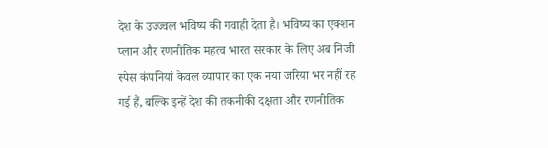देश के उज्ज्वल भविष्य की गवाही देता है। भविष्य का एक्शन प्लान और रणनीतिक महत्व भारत सरकार के लिए अब निजी स्पेस कंपनियां केवल व्यापार का एक नया जरिया भर नहीं रह गई हैं, बल्कि इन्हें देश की तकनीकी दक्षता और रणनीतिक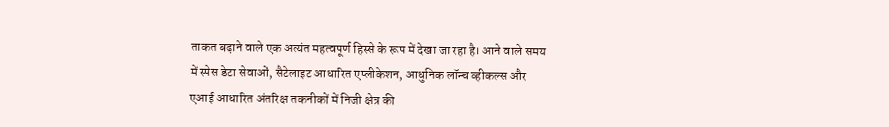ताकत बढ़ाने वाले एक अत्यंत महत्वपूर्ण हिस्से के रूप में देखा जा रहा है। आने वाले समय में स्पेस डेटा सेवाओं, सैटेलाइट आधारित एप्लीकेशन, आधुनिक लॉन्च व्हीकल्स और एआई आधारित अंतरिक्ष तकनीकों में निजी क्षेत्र की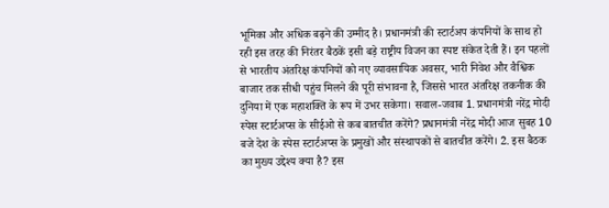भूमिका और अधिक बढ़ने की उम्मीद है। प्रधानमंत्री की स्टार्टअप कंपनियों के साथ हो रही इस तरह की निरंतर बैठकें इसी बड़े राष्ट्रीय विजन का स्पष्ट संकेत देती हैं। इन पहलों से भारतीय अंतरिक्ष कंपनियों को नए व्यावसायिक अवसर, भारी निवेश और वैश्विक बाजार तक सीधी पहुंच मिलने की पूरी संभावना है, जिससे भारत अंतरिक्ष तकनीक की दुनिया में एक महाशक्ति के रूप में उभर सकेगा। सवाल-जवाब 1. प्रधानमंत्री नरेंद्र मोदी स्पेस स्टार्टअप्स के सीईओ से कब बातचीत करेंगे? प्रधानमंत्री नरेंद्र मोदी आज सुबह 10 बजे देश के स्पेस स्टार्टअप्स के प्रमुखों और संस्थापकों से बातचीत करेंगे। 2. इस बैठक का मुख्य उद्देश्य क्या है? इस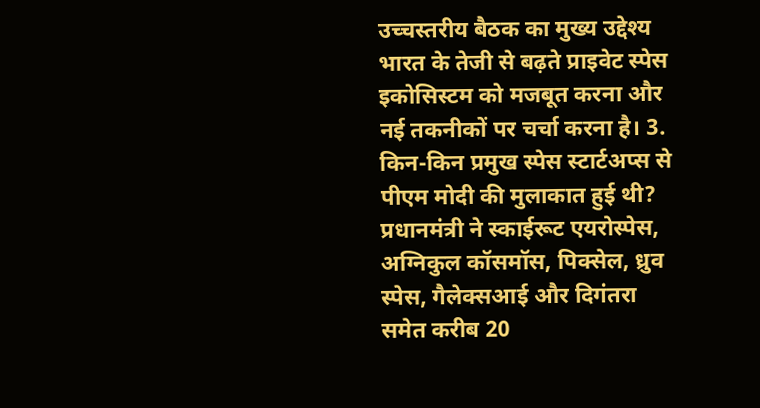उच्चस्तरीय बैठक का मुख्य उद्देश्य भारत के तेजी से बढ़ते प्राइवेट स्पेस इकोसिस्टम को मजबूत करना और नई तकनीकों पर चर्चा करना है। 3. किन-किन प्रमुख स्पेस स्टार्टअप्स से पीएम मोदी की मुलाकात हुई थी? प्रधानमंत्री ने स्काईरूट एयरोस्पेस, अग्निकुल कॉसमॉस, पिक्सेल, ध्रुव स्पेस, गैलेक्सआई और दिगंतरा समेत करीब 20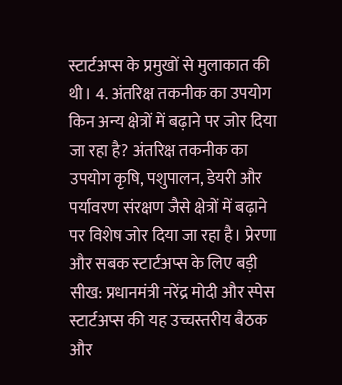स्टार्टअप्स के प्रमुखों से मुलाकात की थी। 4. अंतरिक्ष तकनीक का उपयोग किन अन्य क्षेत्रों में बढ़ाने पर जोर दिया जा रहा है? अंतरिक्ष तकनीक का उपयोग कृषि, पशुपालन, डेयरी और पर्यावरण संरक्षण जैसे क्षेत्रों में बढ़ाने पर विशेष जोर दिया जा रहा है। प्रेरणा और सबक स्टार्टअप्स के लिए बड़ी सीख: प्रधानमंत्री नरेंद्र मोदी और स्पेस स्टार्टअप्स की यह उच्चस्तरीय बैठक और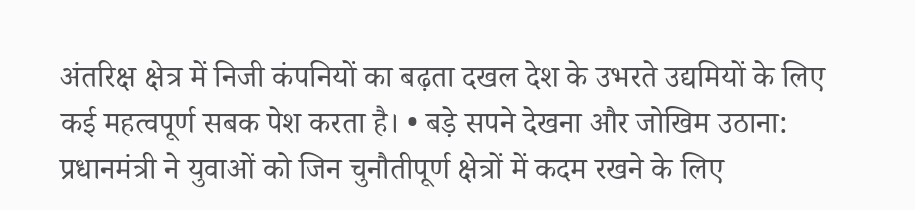अंतरिक्ष क्षेत्र में निजी कंपनियों का बढ़ता दखल देश के उभरते उद्यमियों के लिए कई महत्वपूर्ण सबक पेश करता है। • बड़े सपने देखना और जोखिम उठाना: प्रधानमंत्री ने युवाओं को जिन चुनौतीपूर्ण क्षेत्रों में कदम रखने के लिए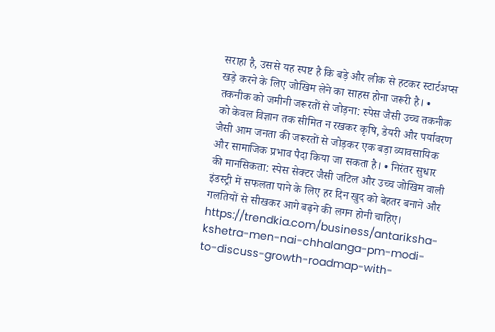सराहा है, उससे यह स्पष्ट है कि बड़े और लीक से हटकर स्टार्टअप्स खड़े करने के लिए जोखिम लेने का साहस होना जरूरी है। • तकनीक को जमीनी जरूरतों से जोड़ना: स्पेस जैसी उच्च तकनीक को केवल विज्ञान तक सीमित न रखकर कृषि, डेयरी और पर्यावरण जैसी आम जनता की जरूरतों से जोड़कर एक बड़ा व्यावसायिक और सामाजिक प्रभाव पैदा किया जा सकता है। • निरंतर सुधार की मानसिकता: स्पेस सेक्टर जैसी जटिल और उच्च जोखिम वाली इंडस्ट्री में सफलता पाने के लिए हर दिन खुद को बेहतर बनाने और गलतियों से सीखकर आगे बढ़ने की लगन होनी चाहिए। https://trendkia.com/business/antariksha-kshetra-men-nai-chhalanga-pm-modi-to-discuss-growth-roadmap-with-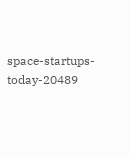space-startups-today-20489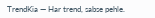TrendKia — Har trend, sabse pehle.